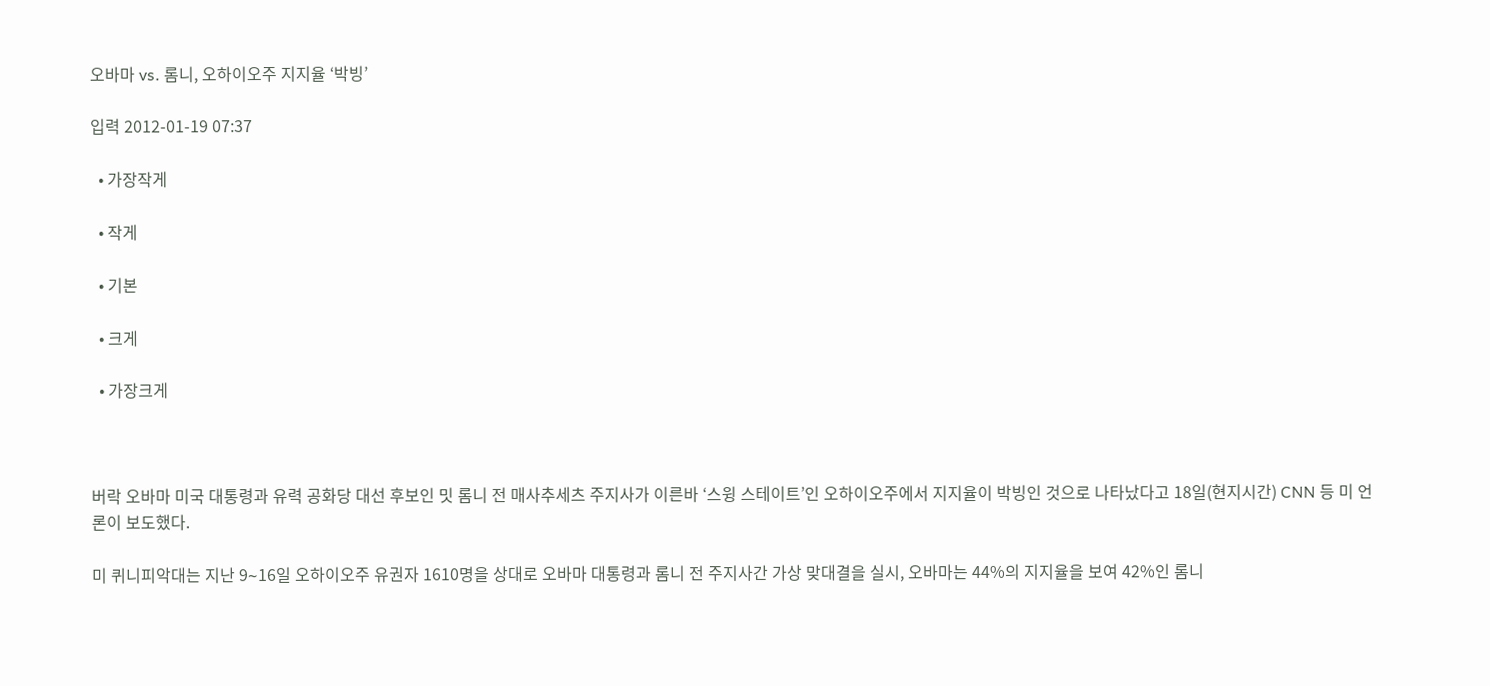오바마 vs. 롬니, 오하이오주 지지율 ‘박빙’

입력 2012-01-19 07:37

  • 가장작게

  • 작게

  • 기본

  • 크게

  • 가장크게



버락 오바마 미국 대통령과 유력 공화당 대선 후보인 밋 롬니 전 매사추세츠 주지사가 이른바 ‘스윙 스테이트’인 오하이오주에서 지지율이 박빙인 것으로 나타났다고 18일(현지시간) CNN 등 미 언론이 보도했다.

미 퀴니피악대는 지난 9∼16일 오하이오주 유권자 1610명을 상대로 오바마 대통령과 롬니 전 주지사간 가상 맞대결을 실시, 오바마는 44%의 지지율을 보여 42%인 롬니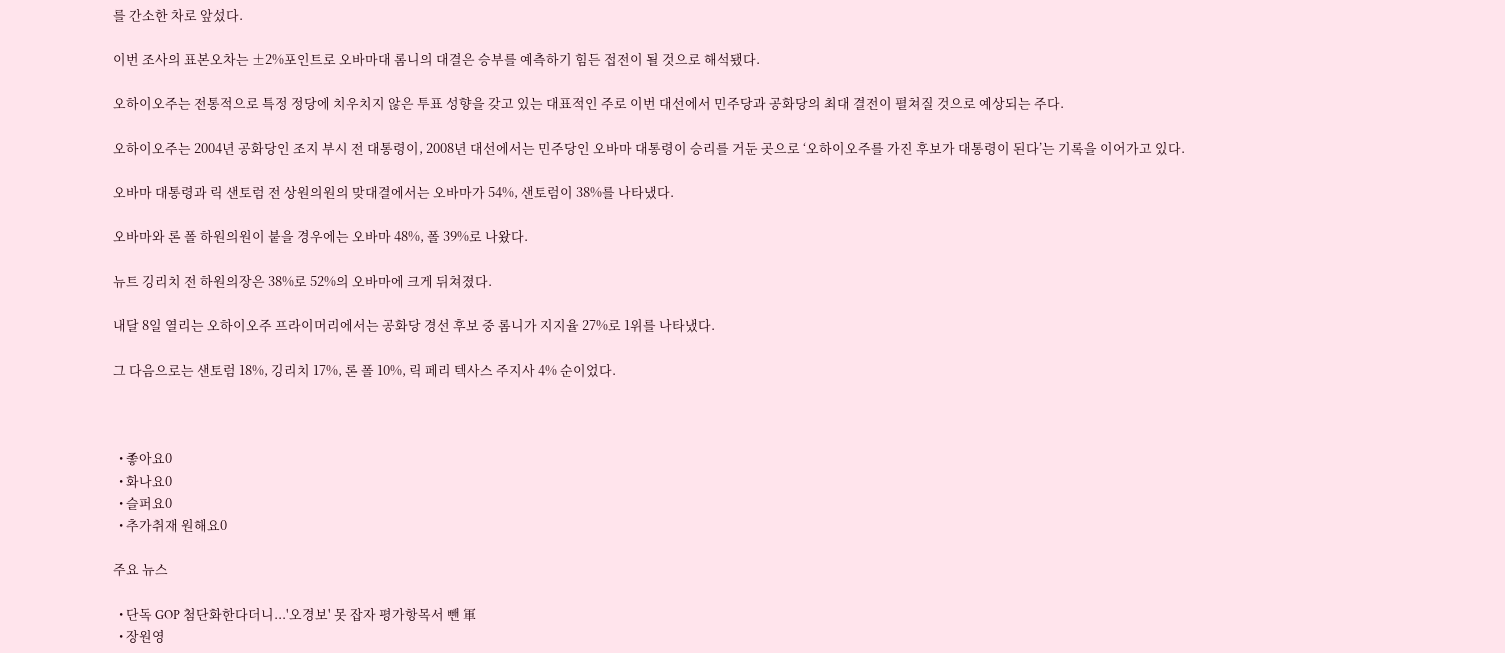를 간소한 차로 앞섰다.

이번 조사의 표본오차는 ±2%포인트로 오바마대 롬니의 대결은 승부를 예측하기 힘든 접전이 될 것으로 해석됐다.

오하이오주는 전통적으로 특정 정당에 치우치지 않은 투표 성향을 갖고 있는 대표적인 주로 이번 대선에서 민주당과 공화당의 최대 결전이 펼쳐질 것으로 예상되는 주다.

오하이오주는 2004년 공화당인 조지 부시 전 대통령이, 2008년 대선에서는 민주당인 오바마 대통령이 승리를 거둔 곳으로 ‘오하이오주를 가진 후보가 대통령이 된다’는 기록을 이어가고 있다.

오바마 대통령과 릭 샌토럼 전 상원의원의 맞대결에서는 오바마가 54%, 샌토럼이 38%를 나타냈다.

오바마와 론 폴 하원의원이 붙을 경우에는 오바마 48%, 폴 39%로 나왔다.

뉴트 깅리치 전 하원의장은 38%로 52%의 오바마에 크게 뒤쳐졌다.

내달 8일 열리는 오하이오주 프라이머리에서는 공화당 경선 후보 중 롬니가 지지율 27%로 1위를 나타냈다.

그 다음으로는 샌토럼 18%, 깅리치 17%, 론 폴 10%, 릭 페리 텍사스 주지사 4% 순이었다.



  • 좋아요0
  • 화나요0
  • 슬퍼요0
  • 추가취재 원해요0

주요 뉴스

  • 단독 GOP 첨단화한다더니...'오경보' 못 잡자 평가항목서 뺀 軍
  • 장원영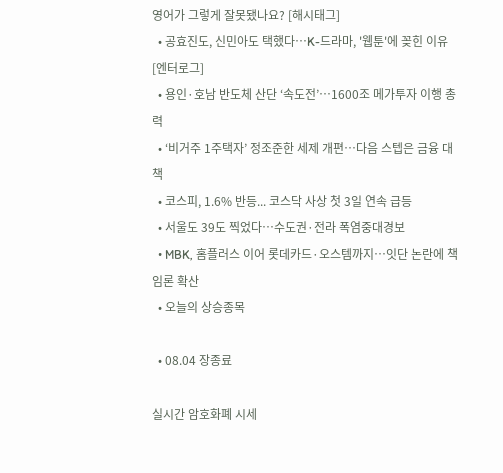영어가 그렇게 잘못됐나요? [해시태그]
  • 공효진도, 신민아도 택했다⋯K-드라마, '웹툰'에 꽂힌 이유 [엔터로그]
  • 용인·호남 반도체 산단 ‘속도전’…1600조 메가투자 이행 총력
  • ‘비거주 1주택자’ 정조준한 세제 개편…다음 스텝은 금융 대책
  • 코스피, 1.6% 반등... 코스닥 사상 첫 3일 연속 급등
  • 서울도 39도 찍었다…수도권·전라 폭염중대경보
  • MBK, 홈플러스 이어 롯데카드·오스템까지…잇단 논란에 책임론 확산
  • 오늘의 상승종목

  • 08.04 장종료

실시간 암호화폐 시세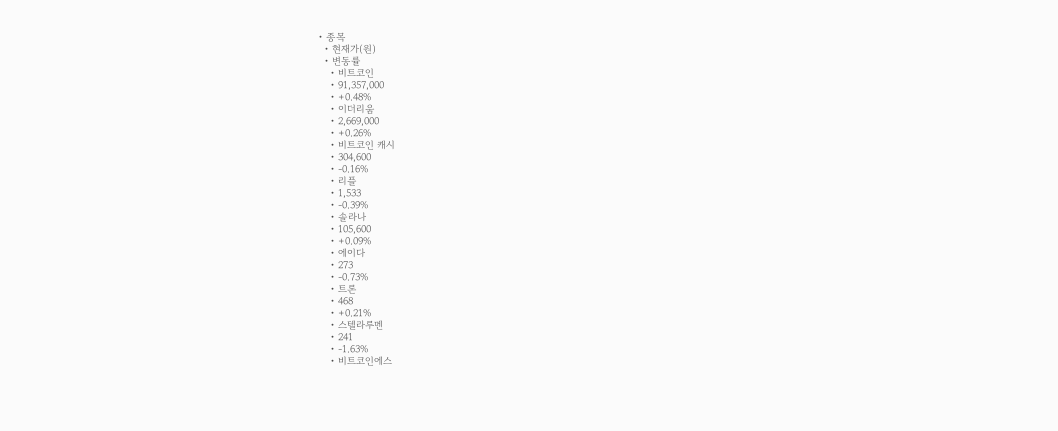• 종목
  • 현재가(원)
  • 변동률
    • 비트코인
    • 91,357,000
    • +0.48%
    • 이더리움
    • 2,669,000
    • +0.26%
    • 비트코인 캐시
    • 304,600
    • -0.16%
    • 리플
    • 1,533
    • -0.39%
    • 솔라나
    • 105,600
    • +0.09%
    • 에이다
    • 273
    • -0.73%
    • 트론
    • 468
    • +0.21%
    • 스텔라루멘
    • 241
    • -1.63%
    • 비트코인에스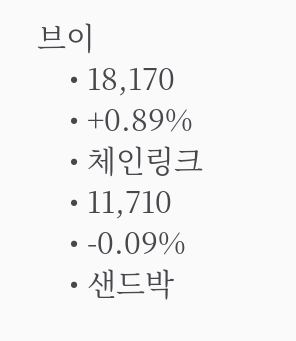브이
    • 18,170
    • +0.89%
    • 체인링크
    • 11,710
    • -0.09%
    • 샌드박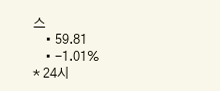스
    • 59.81
    • -1.01%
* 24시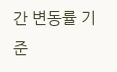간 변동률 기준